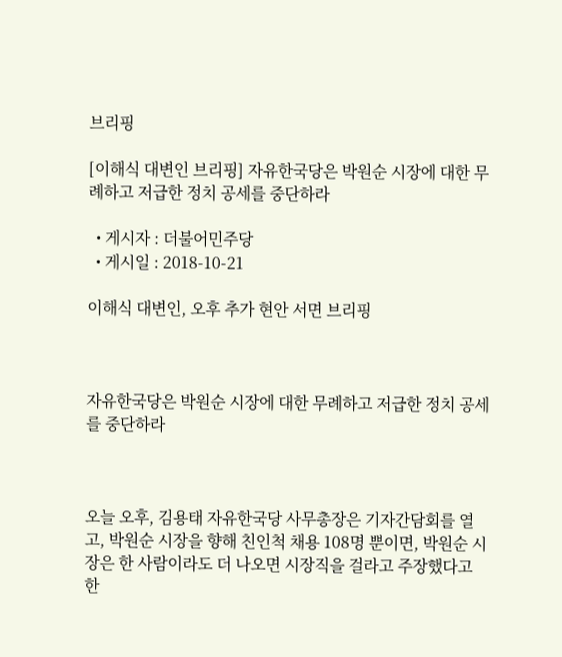브리핑

[이해식 대변인 브리핑] 자유한국당은 박원순 시장에 대한 무례하고 저급한 정치 공세를 중단하라

  • 게시자 : 더불어민주당
  • 게시일 : 2018-10-21

이해식 대변인, 오후 추가 현안 서면 브리핑



자유한국당은 박원순 시장에 대한 무례하고 저급한 정치 공세를 중단하라



오늘 오후, 김용태 자유한국당 사무총장은 기자간담회를 열고, 박원순 시장을 향해 친인척 채용 108명 뿐이면, 박원순 시장은 한 사람이라도 더 나오면 시장직을 걸라고 주장했다고 한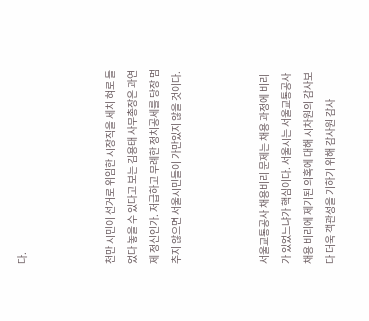다.



천만 시민이 선거로 위임한 시장직을 세치 혀로 들었다 놓을 수 있다고 보는 김용태 사무총장은 과연 제 정신인가. 저급하고 무례한 정치공세를 당장 멈추지 않으면 서울시민들이 가만있지 않을 것이다.



서울교통공사 채용비리 문제는 채용 과정에 비리가 있었느냐가 핵심이다. 서울시는 서울교통공사 채용 비리에 제기된 의혹에 대해 시차원의 감사보다 더욱 객관성을 기하기 위해 감사원 감사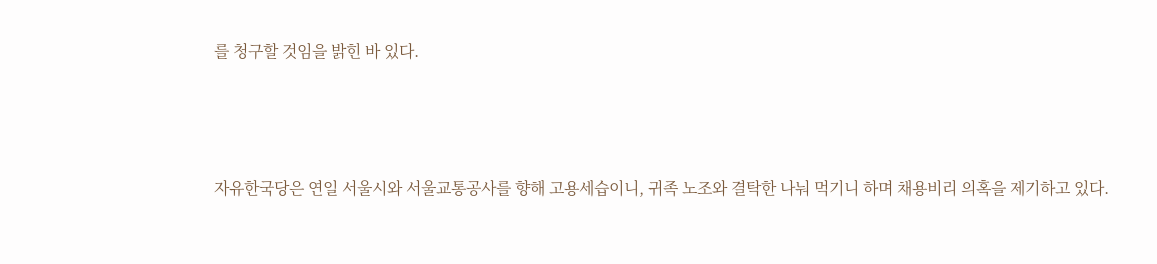를 청구할 것임을 밝힌 바 있다.



자유한국당은 연일 서울시와 서울교통공사를 향해 고용세습이니, 귀족 노조와 결탁한 나눠 먹기니 하며 채용비리 의혹을 제기하고 있다.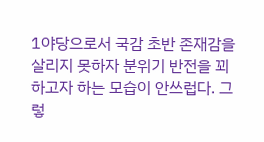1야당으로서 국감 초반 존재감을 살리지 못하자 분위기 반전을 꾀하고자 하는 모습이 안쓰럽다. 그렇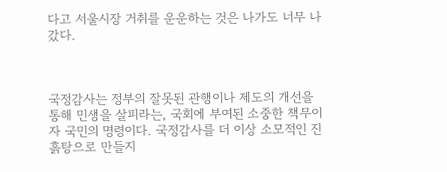다고 서울시장 거취를 운운하는 것은 나가도 너무 나갔다.



국정감사는 정부의 잘못된 관행이나 제도의 개선을 통해 민생을 살피라는, 국회에 부여된 소중한 책무이자 국민의 명령이다. 국정감사를 더 이상 소모적인 진흙탕으로 만들지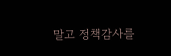말고 정책감사를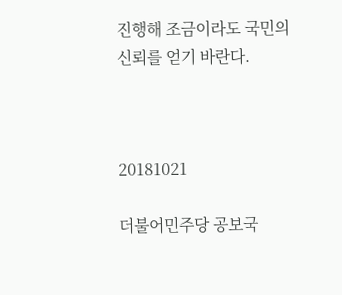진행해 조금이라도 국민의 신뢰를 얻기 바란다.



20181021

더불어민주당 공보국